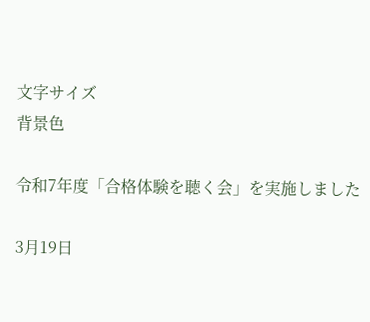文字サイズ
背景色

令和7年度「合格体験を聴く会」を実施しました

3月19日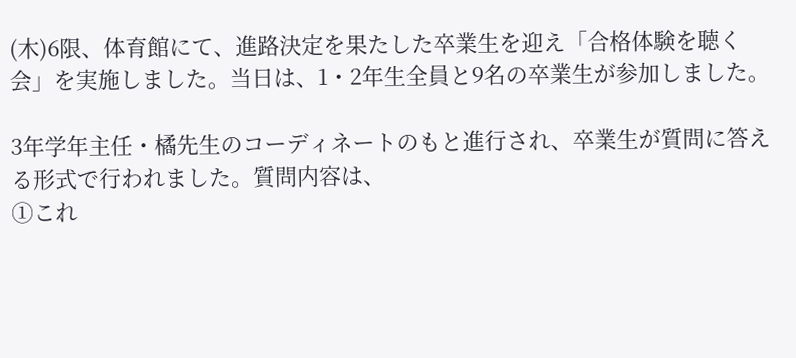(木)6限、体育館にて、進路決定を果たした卒業生を迎え「合格体験を聴く会」を実施しました。当日は、1・2年生全員と9名の卒業生が参加しました。

3年学年主任・橘先生のコーディネートのもと進行され、卒業生が質問に答える形式で行われました。質問内容は、
①これ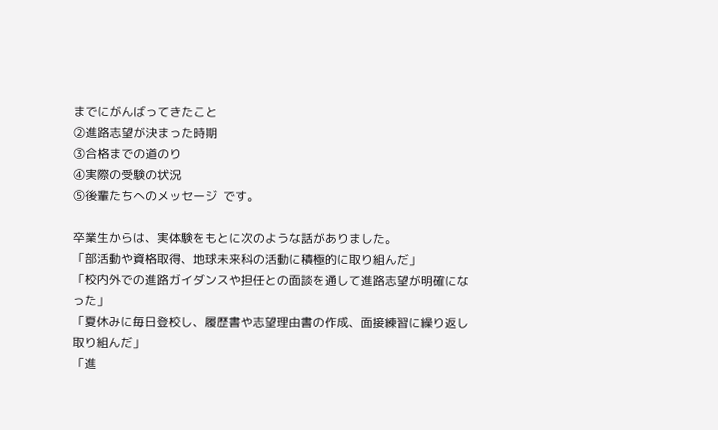までにがんばってきたこと
②進路志望が決まった時期
③合格までの道のり
④実際の受験の状況
⑤後輩たちへのメッセージ  です。

卒業生からは、実体験をもとに次のような話がありました。
「部活動や資格取得、地球未来科の活動に積極的に取り組んだ」
「校内外での進路ガイダンスや担任との面談を通して進路志望が明確になった」
「夏休みに毎日登校し、履歴書や志望理由書の作成、面接練習に繰り返し取り組んだ」
「進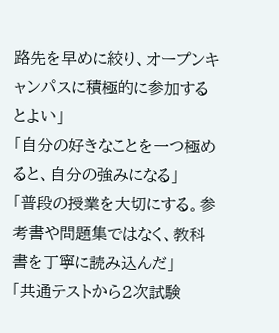路先を早めに絞り、オープンキャンパスに積極的に参加するとよい」
「自分の好きなことを一つ極めると、自分の強みになる」
「普段の授業を大切にする。参考書や問題集ではなく、教科書を丁寧に読み込んだ」
「共通テストから2次試験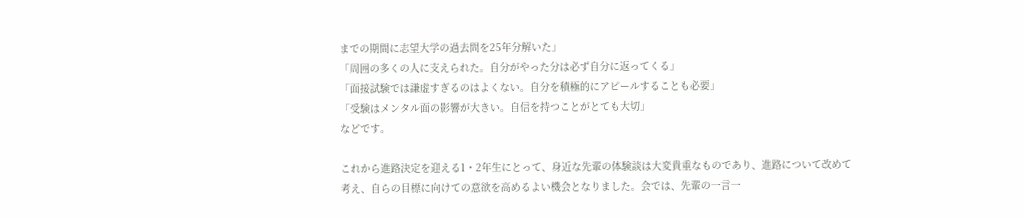までの期間に志望大学の過去問を25年分解いた」
「周囲の多くの人に支えられた。自分がやった分は必ず自分に返ってくる」
「面接試験では謙虚すぎるのはよくない。自分を積極的にアピールすることも必要」
「受験はメンタル面の影響が大きい。自信を持つことがとても大切」
などです。

これから進路決定を迎える1・2年生にとって、身近な先輩の体験談は大変貴重なものであり、進路について改めて考え、自らの目標に向けての意欲を高めるよい機会となりました。会では、先輩の一言一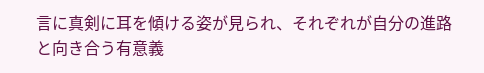言に真剣に耳を傾ける姿が見られ、それぞれが自分の進路と向き合う有意義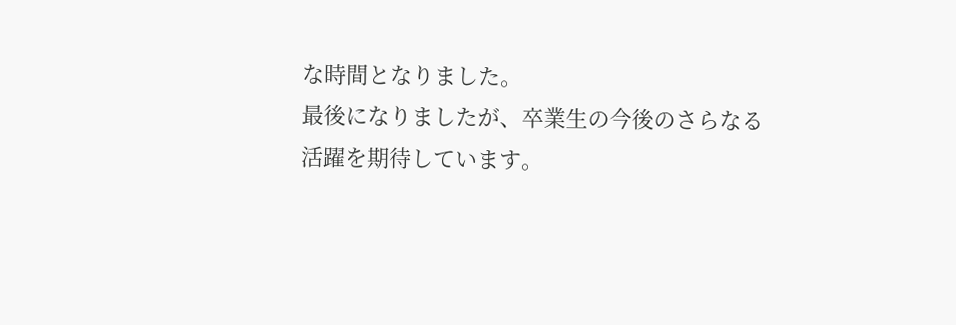な時間となりました。
最後になりましたが、卒業生の今後のさらなる活躍を期待しています。